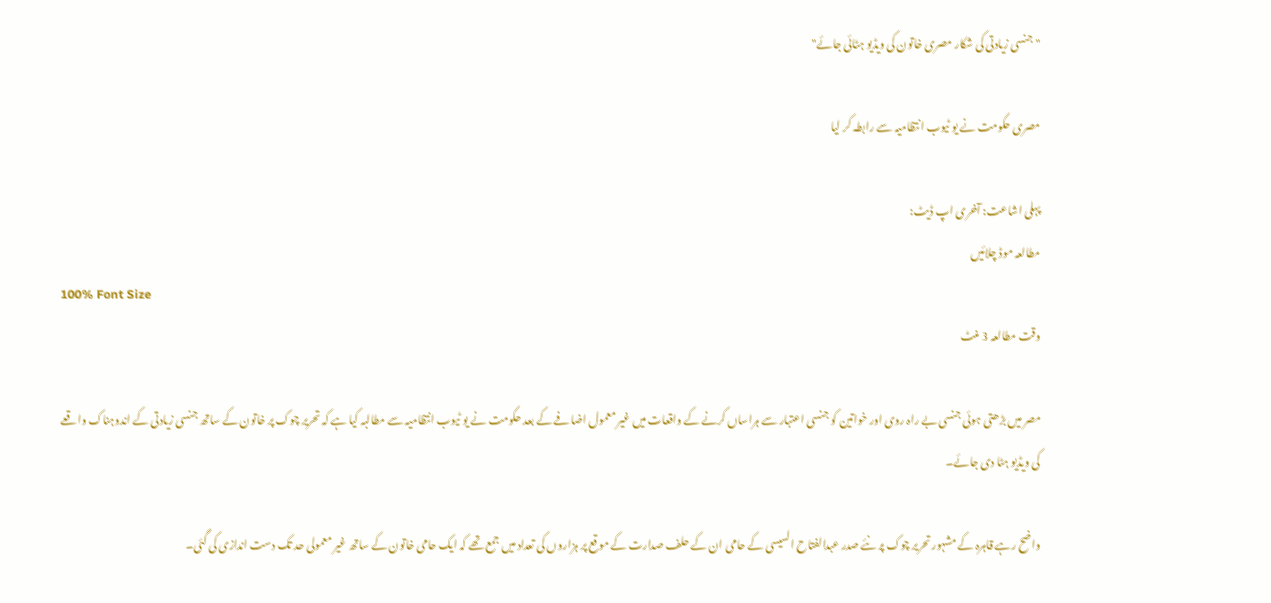"جنسی زیادتی کی شکار مصری خاتون کی ویڈیو ہٹائی جائے"

مصری حکومت نے یو ٹیوب انتظامیہ سے رابطہ کر لیا

پہلی اشاعت: آخری اپ ڈیٹ:
مطالعہ موڈ چلائیں
100% Font Size
وقت مطالعہ 3 منٹ

مصر میں بڑھتی ہوئی جنسی بے راہ روی اور خواتین کو جنسی اعتبار سے ہراساں کرنے کے واقعات میں غیر معمول اضافے کے بعد حکومت نے یو ٹیوب انتظامیہ سے مطالبہ کیا ہے کہ تحریر چوک پر خاتون کے ساتھ جنسی زیادتی کے اندوہناک واقعے کی ویڈیو ہٹا دی جائے۔

واضح رہے قاہرہ کے مشہور تحریر چوک پر نئے صدر عبدالفتاح السیسی کے حامی ان کے حلف صدارت کے موقع پر ہزاروں کی تعداد میں جمع تھے کہ ایک حامی خاتون کے ساتھ غیر معمولی حد تک دست اندازی کی گئی۔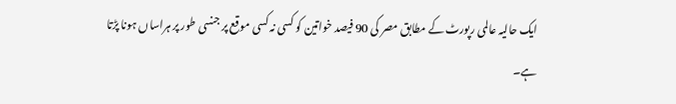ایک حالیہ عالمی رپورٹ کے مطابق مصر کی 90 فیصد خواتین کو کسی نہ کسی موقع پر جنسی طور پر ہراساں ہونا پڑتا ہے۔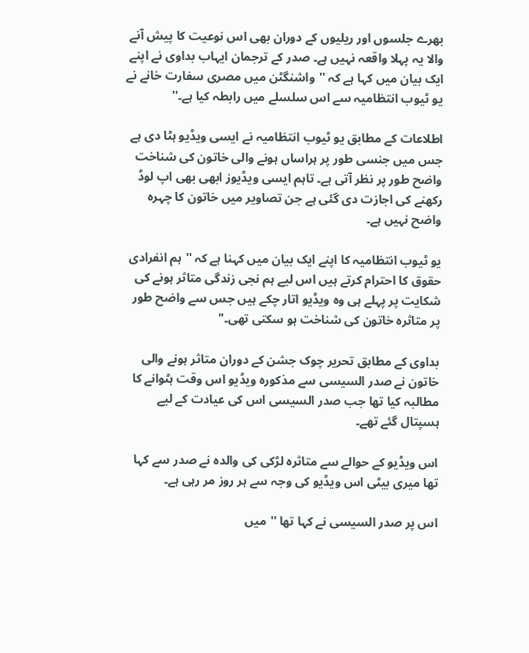بھرے جلسوں اور ریلیوں کے دوران بھی اس نوعیت کا پیش آنے والا یہ پہلا واقعہ نہیں ہے۔ صدر کے ترجمان ایہاب بداوی نے اپنے ایک بیان میں کہا ہے کہ ''واشنگٹن میں مصری سفارت خانے نے یو ٹیوب انتظامیہ سے اس سلسلے میں رابطہ کیا ہے۔''

اطلاعات کے مطابق یو ٹیوب انتظامیہ نے ایسی ویڈیو ہٹا دی ہے جس میں جنسی طور پر ہراساں ہونے والی خاتون کی شناخت واضح طور پر نظر آتی ہے۔ تاہم ایسی ویڈیوز ابھی بھی اپ لوڈ رکھنے کی اجازت دی گئی ہے جن تصاویر میں خاتون کا چہرہ واضح نہیں ہے۔

یو ٹیوب انتظامیہ کا اپنے ایک بیان میں کہنا ہے کہ ''ہم انفرادی حقوق کا احترام کرتے ہیں اس لیے ہم نجی زندگی متاثر ہونے کی شکایت پر پہلے ہی وہ ویڈیو اتار چکے ہیں جس سے واضح طور پر متاثرہ خاتون کی شناخت ہو سکتی تھی۔"

بداوی کے مطابق تحریر چوک جشن کے دوران متاثر ہونے والی خاتون نے صدر السیسی سے مذکورہ ویڈیو اس وقت ہٹوانے کا مطالبہ کیا تھا جب صدر السیسی اس کی عیادت کے لیے ہسپتال گئے تھے۔

اس ویڈیو کے حوالے سے متاثرہ لڑکی کی والدہ نے صدر سے کہا تھا میری بیٹی اس ویڈیو کی وجہ سے ہر روز مر رہی ہے۔

اس پر صدر السیسی نے کہا تھا ''میں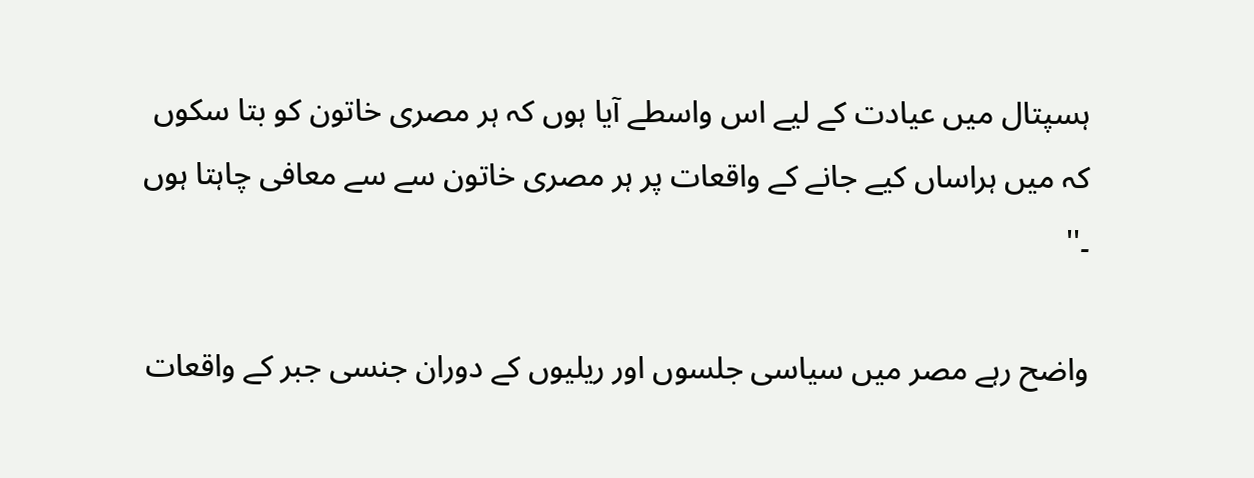ہسپتال میں عیادت کے لیے اس واسطے آیا ہوں کہ ہر مصری خاتون کو بتا سکوں کہ میں ہراساں کیے جانے کے واقعات پر ہر مصری خاتون سے سے معافی چاہتا ہوں ۔''

واضح رہے مصر میں سیاسی جلسوں اور ریلیوں کے دوران جنسی جبر کے واقعات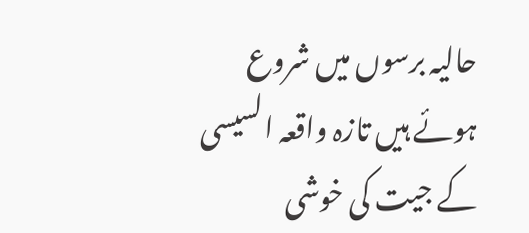حالیہ برسوں میں شروع ہوئے ہیں تازہ واقعہ السیسی کے جیت کی خوشی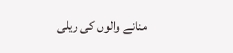منانے والوں کی ریلی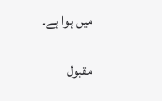میں ہوا ہے۔

مقبول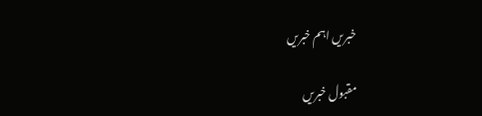خبریں اہم خبریں

مقبول خبریں